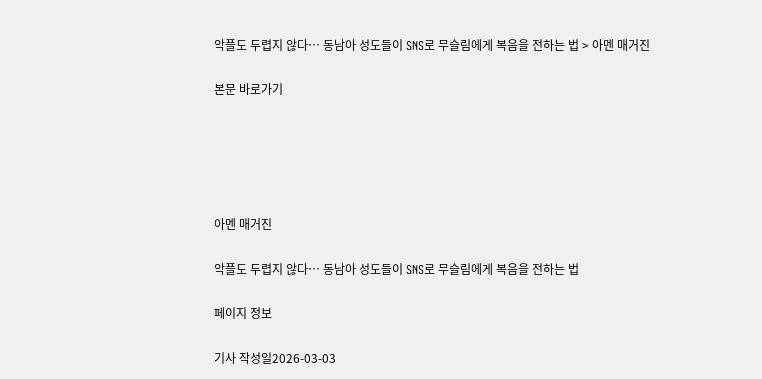악플도 두렵지 않다… 동남아 성도들이 SNS로 무슬림에게 복음을 전하는 법 > 아멘 매거진

본문 바로가기





아멘 매거진

악플도 두렵지 않다… 동남아 성도들이 SNS로 무슬림에게 복음을 전하는 법

페이지 정보

기사 작성일2026-03-03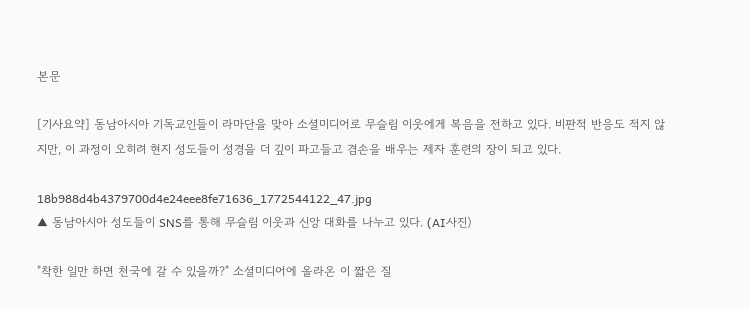본문

[기사요약] 동남아시아 기독교인들이 라마단을 맞아 소셜미디어로 무슬림 이웃에게 복음을 전하고 있다. 비판적 반응도 적지 않지만, 이 과정이 오히려 현지 성도들이 성경을 더 깊이 파고들고 겸손을 배우는 제자 훈련의 장이 되고 있다.

18b988d4b4379700d4e24eee8fe71636_1772544122_47.jpg
▲ 동남아시아 성도들이 SNS를 통해 무슬림 이웃과 신앙 대화를 나누고 있다. (AI사진)

"착한 일만 하면 천국에 갈 수 있을까?" 소셜미디어에 올라온 이 짧은 질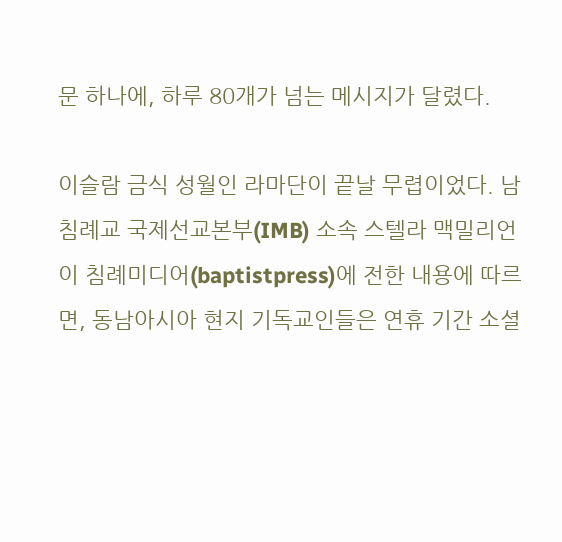문 하나에, 하루 80개가 넘는 메시지가 달렸다.

이슬람 금식 성월인 라마단이 끝날 무렵이었다. 남침례교 국제선교본부(IMB) 소속 스텔라 맥밀리언이 침례미디어(baptistpress)에 전한 내용에 따르면, 동남아시아 현지 기독교인들은 연휴 기간 소셜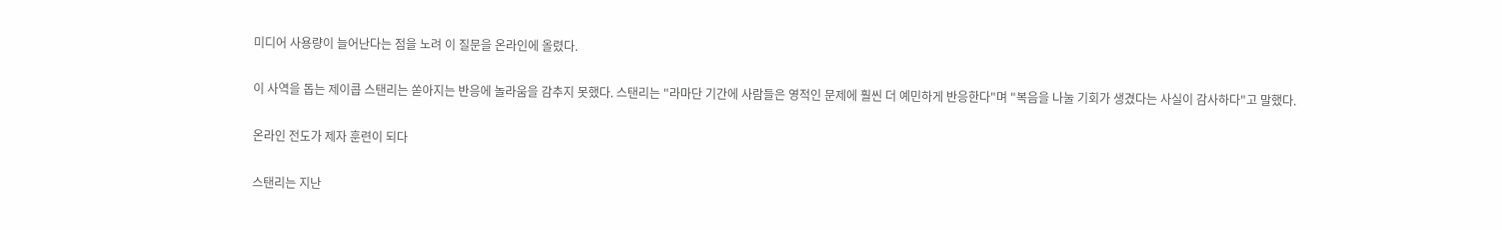미디어 사용량이 늘어난다는 점을 노려 이 질문을 온라인에 올렸다.

이 사역을 돕는 제이콥 스탠리는 쏟아지는 반응에 놀라움을 감추지 못했다. 스탠리는 "라마단 기간에 사람들은 영적인 문제에 훨씬 더 예민하게 반응한다"며 "복음을 나눌 기회가 생겼다는 사실이 감사하다"고 말했다.

온라인 전도가 제자 훈련이 되다

스탠리는 지난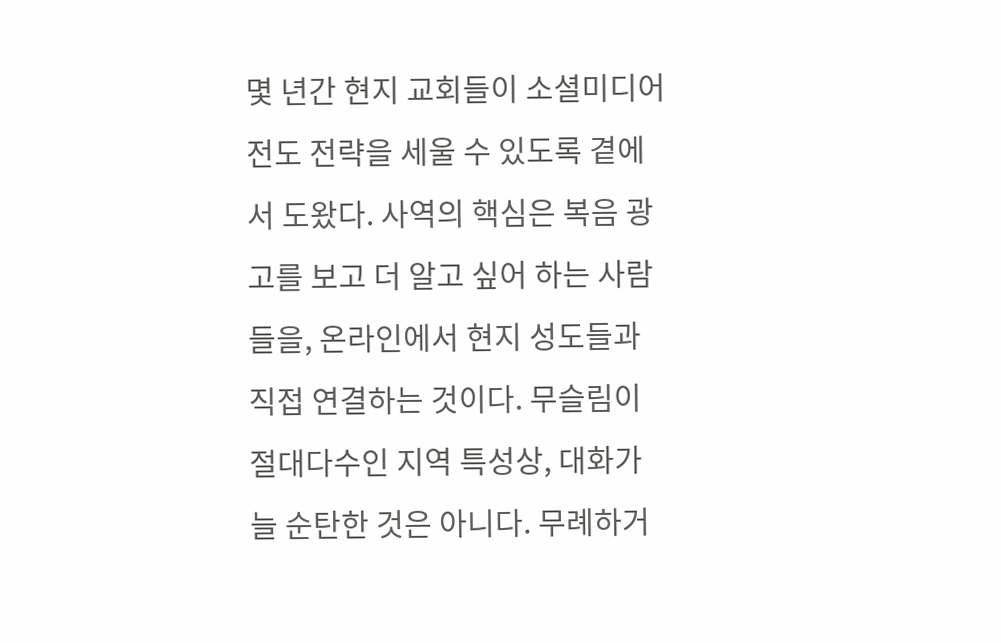몇 년간 현지 교회들이 소셜미디어 전도 전략을 세울 수 있도록 곁에서 도왔다. 사역의 핵심은 복음 광고를 보고 더 알고 싶어 하는 사람들을, 온라인에서 현지 성도들과 직접 연결하는 것이다. 무슬림이 절대다수인 지역 특성상, 대화가 늘 순탄한 것은 아니다. 무례하거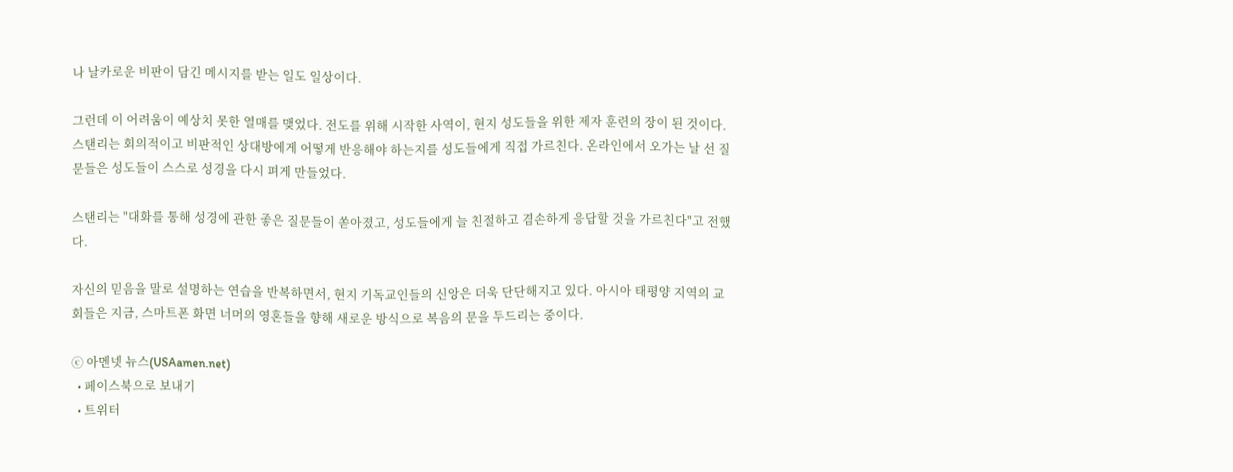나 날카로운 비판이 담긴 메시지를 받는 일도 일상이다.

그런데 이 어려움이 예상치 못한 열매를 맺었다. 전도를 위해 시작한 사역이, 현지 성도들을 위한 제자 훈련의 장이 된 것이다. 스탠리는 회의적이고 비판적인 상대방에게 어떻게 반응해야 하는지를 성도들에게 직접 가르친다. 온라인에서 오가는 날 선 질문들은 성도들이 스스로 성경을 다시 펴게 만들었다.

스탠리는 "대화를 통해 성경에 관한 좋은 질문들이 쏟아졌고, 성도들에게 늘 친절하고 겸손하게 응답할 것을 가르친다"고 전했다.

자신의 믿음을 말로 설명하는 연습을 반복하면서, 현지 기독교인들의 신앙은 더욱 단단해지고 있다. 아시아 태평양 지역의 교회들은 지금, 스마트폰 화면 너머의 영혼들을 향해 새로운 방식으로 복음의 문을 두드리는 중이다.

ⓒ 아멘넷 뉴스(USAamen.net)
  • 페이스북으로 보내기
  • 트위터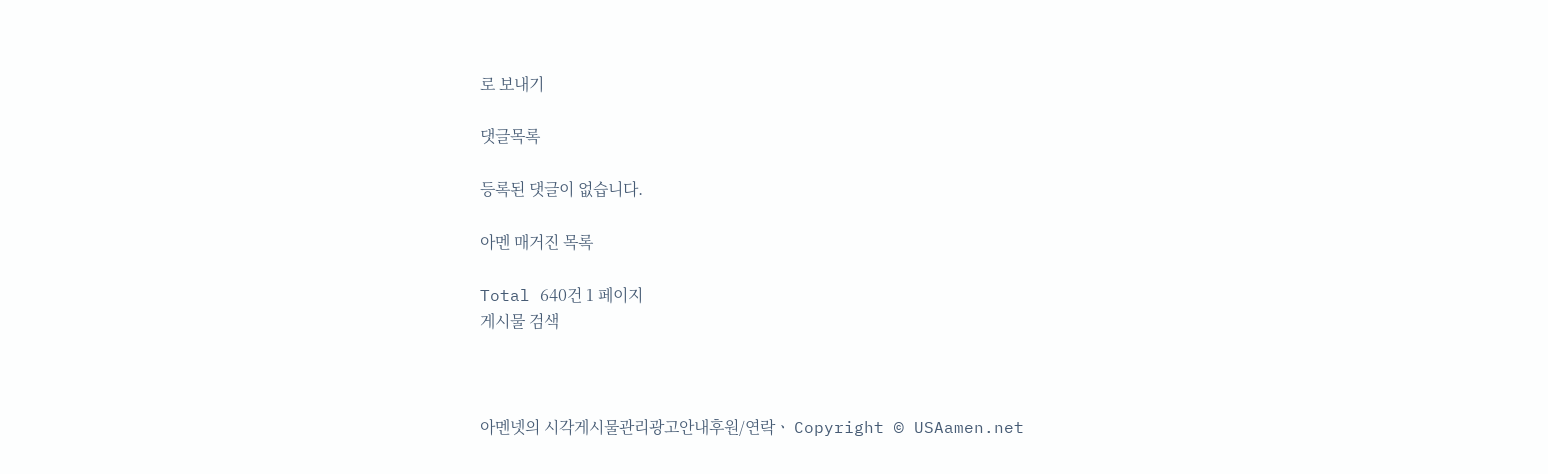로 보내기

댓글목록

등록된 댓글이 없습니다.

아멘 매거진 목록

Total 640건 1 페이지
게시물 검색



아멘넷의 시각게시물관리광고안내후원/연락ㆍ Copyright © USAamen.net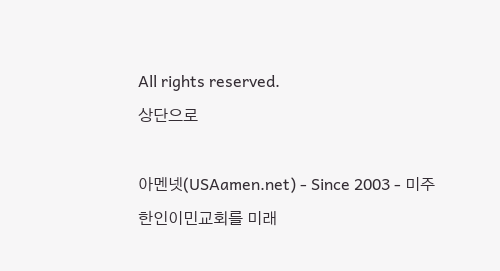All rights reserved.
상단으로

아멘넷(USAamen.net) - Since 2003 - 미주 한인이민교회를 미래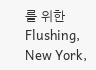를 위한
Flushing, New York,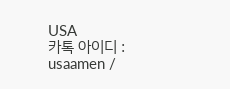USA
카톡 아이디 : usaamen /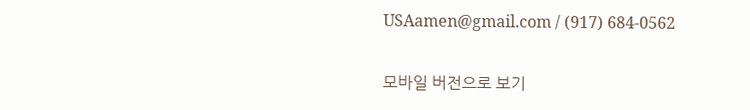USAamen@gmail.com / (917) 684-0562

모바일 버전으로 보기